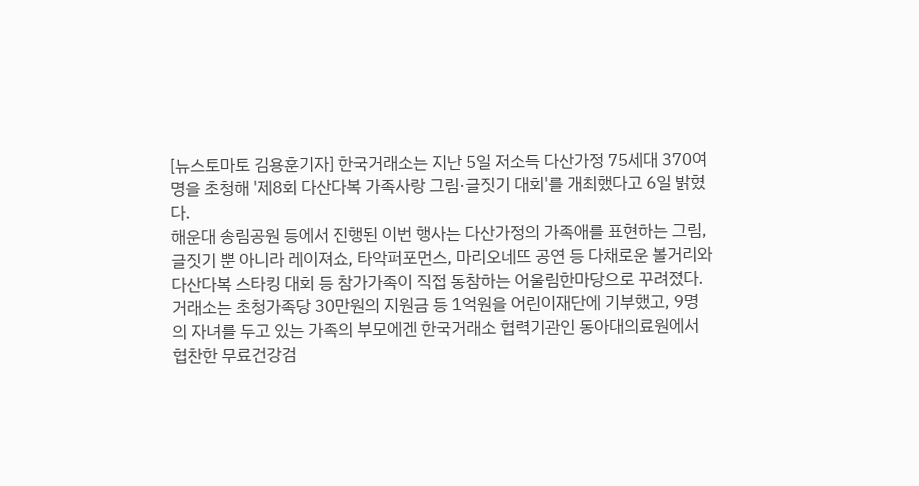[뉴스토마토 김용훈기자] 한국거래소는 지난 5일 저소득 다산가정 75세대 370여명을 초청해 '제8회 다산다복 가족사랑 그림·글짓기 대회'를 개최했다고 6일 밝혔다.
해운대 송림공원 등에서 진행된 이번 행사는 다산가정의 가족애를 표현하는 그림, 글짓기 뿐 아니라 레이져쇼, 타악퍼포먼스, 마리오네뜨 공연 등 다채로운 볼거리와 다산다복 스타킹 대회 등 참가가족이 직접 동참하는 어울림한마당으로 꾸려졌다.
거래소는 초청가족당 30만원의 지원금 등 1억원을 어린이재단에 기부했고, 9명의 자녀를 두고 있는 가족의 부모에겐 한국거래소 협력기관인 동아대의료원에서 협찬한 무료건강검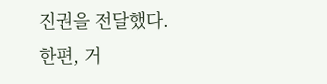진권을 전달했다.
한편, 거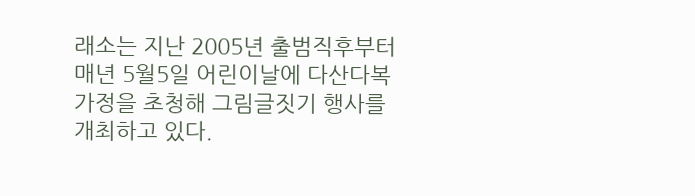래소는 지난 2005년 출범직후부터 매년 5월5일 어린이날에 다산다복가정을 초청해 그림글짓기 행사를 개최하고 있다.